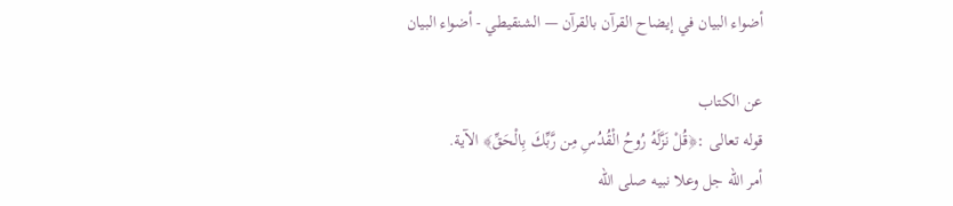أضواء البيان في إيضاح القرآن بالقرآن — الشنقيطي - أضواء البيان

عن الكتاب
قوله تعالى :﴿قُلْ نَزَّلَهُ رُوحُ الْقُدُسِ مِن رَّبِّكَ بِالْحَقِّ﴾ الآية.
أمر الله جل وعلا نبيه صلى الله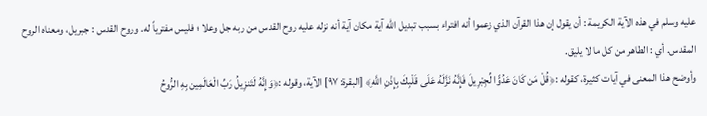عليه وسلم في هذه الآية الكريمة : أن يقول إن هذا القرآن الذي زعموا أنه افتراء بسبب تبديل الله آية مكان آية أنه نزله عليه روح القدس من ربه جل وعلا ؛ فليس مفترياً له. وروح القدس : جبريل، ومعناه الروح المقدس. أي : الطاهر من كل ما لا يليق.
وأوضح هذا المعنى في آيات كثيرة، كقوله :﴿قُلْ مَن كَانَ عَدُوًّا لِّجِبْرِيلَ فَإِنَّهُ نَزَّلَهُ عَلَى قَلْبِكَ بِإِذْنِ اللَّهِ﴾ [البقرة: ٩٧] الآية، وقوله :﴿وَإِنَّهُ لَتَنزِيلُ رَبِّ الْعَالَمِين بِهِ الرُّوحُ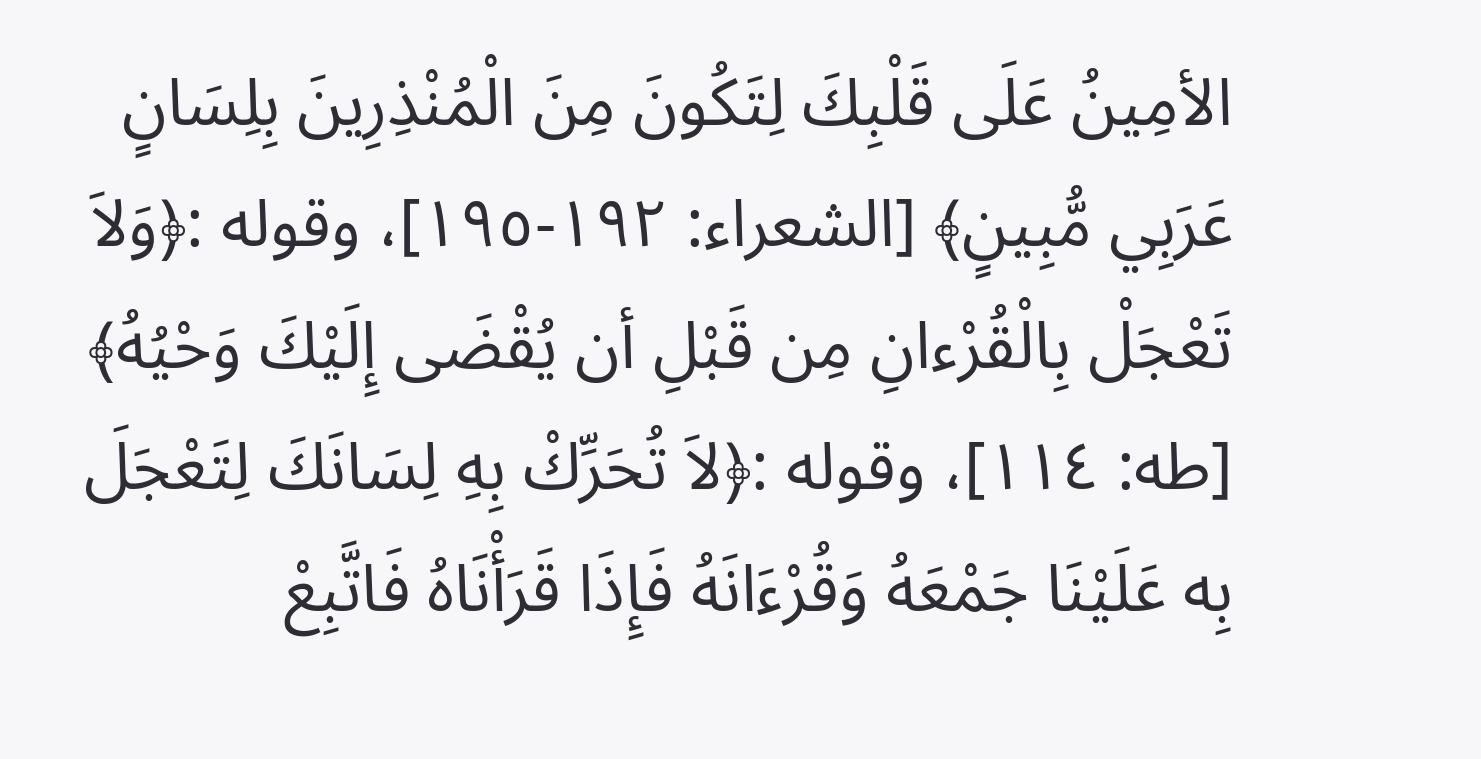الأمِينُ عَلَى قَلْبِكَ لِتَكُونَ مِنَ الْمُنْذِرِينَ بِلِسَانٍ عَرَبِي مُّبِينٍ﴾ [الشعراء: ١٩٢-١٩٥]، وقوله :﴿وَلاَ تَعْجَلْ بِالْقُرْءانِ مِن قَبْلِ أن يُقْضَى إِلَيْكَ وَحْيُهُ﴾ [طه: ١١٤]، وقوله :﴿لاَ تُحَرِّكْ بِهِ لِسَانَكَ لِتَعْجَلَ بِه عَلَيْنَا جَمْعَهُ وَقُرْءَانَهُ فَإِذَا قَرَأْنَاهُ فَاتَّبِعْ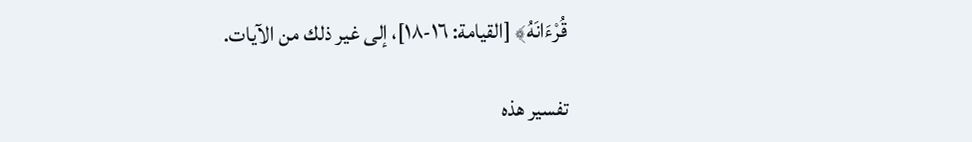قُرْءَانَهُ﴾ [القيامة: ١٦-١٨]، إلى غير ذلك من الآيات.

تفسير هذه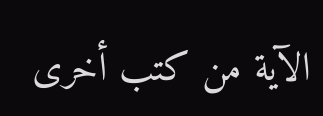الآية من كتب أخرى